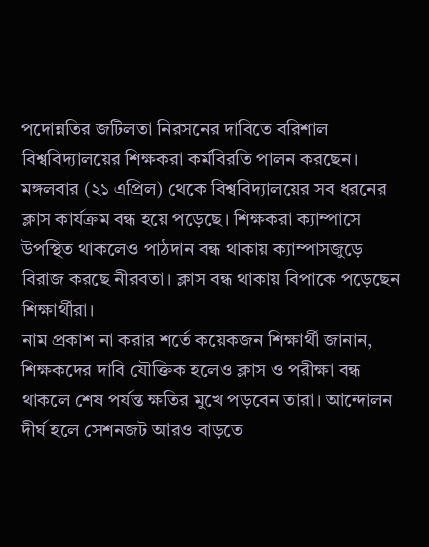পদোন্নতির জটিলতা নিরসনের দাবিতে বরিশাল বিশ্ববিদ্যালয়ের শিক্ষকরা কর্মবিরতি পালন করছেন। মঙ্গলবার (২১ এপ্রিল) থেকে বিশ্ববিদ্যালয়ের সব ধরনের ক্লাস কার্যক্রম বন্ধ হয়ে পড়েছে। শিক্ষকরা ক্যাম্পাসে উপস্থিত থাকলেও পাঠদান বন্ধ থাকায় ক্যাম্পাসজুড়ে বিরাজ করছে নীরবতা। ক্লাস বন্ধ থাকায় বিপাকে পড়েছেন শিক্ষার্থীরা।
নাম প্রকাশ না করার শর্তে কয়েকজন শিক্ষার্থী জানান, শিক্ষকদের দাবি যৌক্তিক হলেও ক্লাস ও পরীক্ষা বন্ধ থাকলে শেষ পর্যন্ত ক্ষতির মুখে পড়বেন তারা। আন্দোলন দীর্ঘ হলে সেশনজট আরও বাড়তে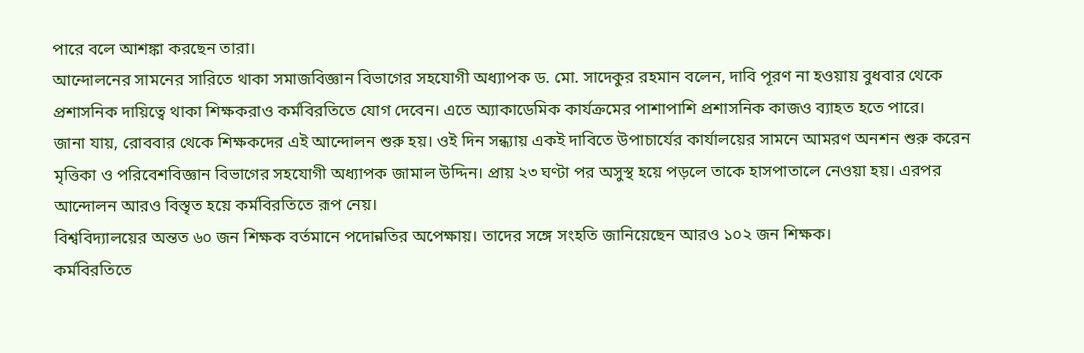পারে বলে আশঙ্কা করছেন তারা।
আন্দোলনের সামনের সারিতে থাকা সমাজবিজ্ঞান বিভাগের সহযোগী অধ্যাপক ড. মো. সাদেকুর রহমান বলেন, দাবি পূরণ না হওয়ায় বুধবার থেকে প্রশাসনিক দায়িত্বে থাকা শিক্ষকরাও কর্মবিরতিতে যোগ দেবেন। এতে অ্যাকাডেমিক কার্যক্রমের পাশাপাশি প্রশাসনিক কাজও ব্যাহত হতে পারে।
জানা যায়, রোববার থেকে শিক্ষকদের এই আন্দোলন শুরু হয়। ওই দিন সন্ধ্যায় একই দাবিতে উপাচার্যের কার্যালয়ের সামনে আমরণ অনশন শুরু করেন মৃত্তিকা ও পরিবেশবিজ্ঞান বিভাগের সহযোগী অধ্যাপক জামাল উদ্দিন। প্রায় ২৩ ঘণ্টা পর অসুস্থ হয়ে পড়লে তাকে হাসপাতালে নেওয়া হয়। এরপর আন্দোলন আরও বিস্তৃত হয়ে কর্মবিরতিতে রূপ নেয়।
বিশ্ববিদ্যালয়ের অন্তত ৬০ জন শিক্ষক বর্তমানে পদোন্নতির অপেক্ষায়। তাদের সঙ্গে সংহতি জানিয়েছেন আরও ১০২ জন শিক্ষক।
কর্মবিরতিতে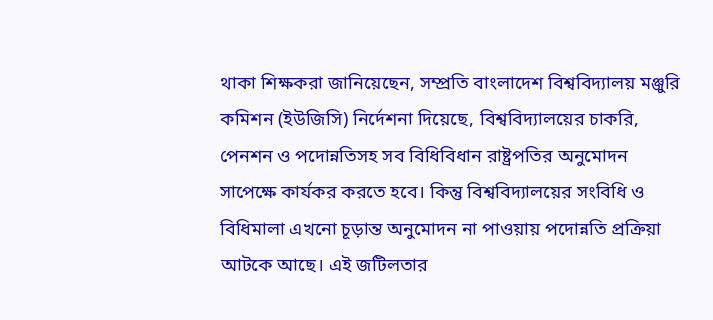থাকা শিক্ষকরা জানিয়েছেন, সম্প্রতি বাংলাদেশ বিশ্ববিদ্যালয় মঞ্জুরি কমিশন (ইউজিসি) নির্দেশনা দিয়েছে, বিশ্ববিদ্যালয়ের চাকরি, পেনশন ও পদোন্নতিসহ সব বিধিবিধান রাষ্ট্রপতির অনুমোদন সাপেক্ষে কার্যকর করতে হবে। কিন্তু বিশ্ববিদ্যালয়ের সংবিধি ও বিধিমালা এখনো চূড়ান্ত অনুমোদন না পাওয়ায় পদোন্নতি প্রক্রিয়া আটকে আছে। এই জটিলতার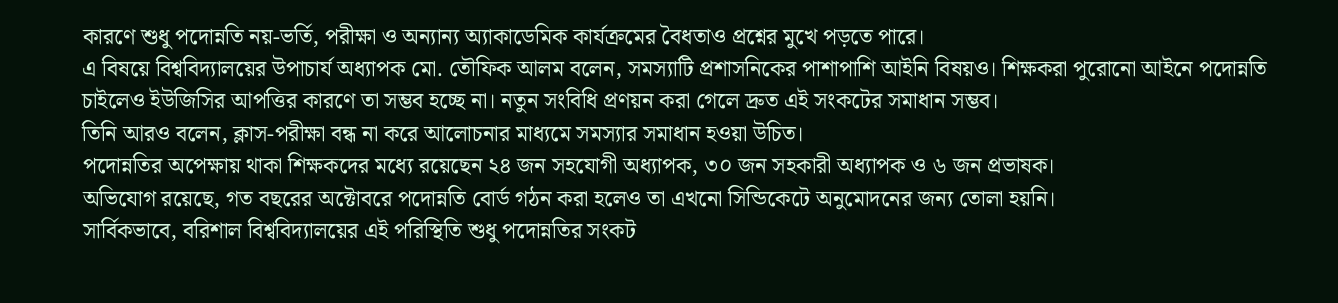কারণে শুধু পদোন্নতি নয়-ভর্তি, পরীক্ষা ও অন্যান্য অ্যাকাডেমিক কার্যক্রমের বৈধতাও প্রশ্নের মুখে পড়তে পারে।
এ বিষয়ে বিশ্ববিদ্যালয়ের উপাচার্য অধ্যাপক মো. তৌফিক আলম বলেন, সমস্যাটি প্রশাসনিকের পাশাপাশি আইনি বিষয়ও। শিক্ষকরা পুরোনো আইনে পদোন্নতি চাইলেও ইউজিসির আপত্তির কারণে তা সম্ভব হচ্ছে না। নতুন সংবিধি প্রণয়ন করা গেলে দ্রুত এই সংকটের সমাধান সম্ভব।
তিনি আরও বলেন, ক্লাস-পরীক্ষা বন্ধ না করে আলোচনার মাধ্যমে সমস্যার সমাধান হওয়া উচিত।
পদোন্নতির অপেক্ষায় থাকা শিক্ষকদের মধ্যে রয়েছেন ২৪ জন সহযোগী অধ্যাপক, ৩০ জন সহকারী অধ্যাপক ও ৬ জন প্রভাষক।
অভিযোগ রয়েছে, গত বছরের অক্টোবরে পদোন্নতি বোর্ড গঠন করা হলেও তা এখনো সিন্ডিকেটে অনুমোদনের জন্য তোলা হয়নি।
সার্বিকভাবে, বরিশাল বিশ্ববিদ্যালয়ের এই পরিস্থিতি শুধু পদোন্নতির সংকট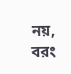নয়, বরং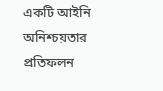একটি আইনি অনিশ্চয়তার প্রতিফলন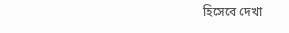হিসেবে দেখা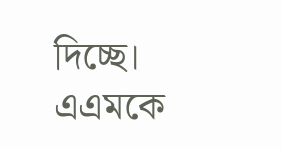দিচ্ছে।
এএমকে